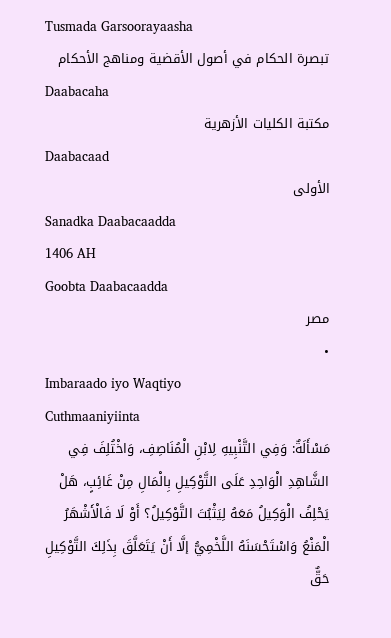Tusmada Garsoorayaasha
تبصرة الحكام في أصول الأقضية ومناهج الأحكام
Daabacaha
مكتبة الكليات الأزهرية
Daabacaad
الأولى
Sanadka Daabacaadda
1406 AH
Goobta Daabacaadda
مصر
•
Imbaraado iyo Waqtiyo
Cuthmaaniyiinta
مَسْأَلَةٌ: وَفِي التَّنْبِيهِ لِابْنِ الْمُنَاصِفِ، وَاخْتُلِفَ فِي الشَّاهِدِ الْوَاحِدِ عَلَى التَّوْكِيلِ بِالْمَالِ مِنْ غَائِبٍ، هَلْ يَحْلِفُ الْوَكِيلُ مَعَهُ لِيَثْبُتَ التَّوْكِيلُ؟ أَوْ لَا فَالْأَشْهَرُ الْمَنْعُ وَاسْتَحْسَنَهُ اللَّخْمِيُّ إلَّا أَنْ يَتَعَلَّقَ بِذَلِكَ التَّوْكِيلِ حَقٌّ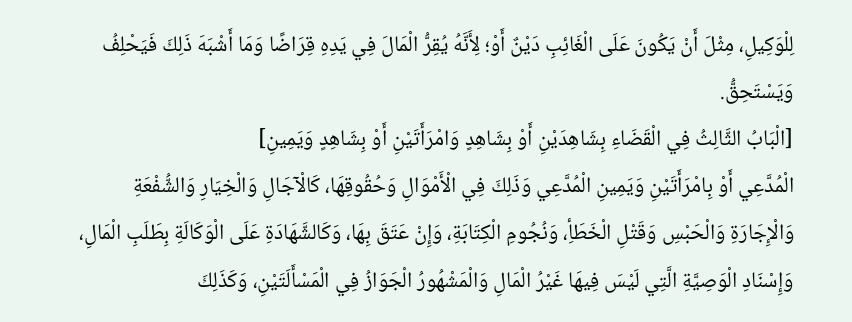لِلْوَكِيلِ، مِثْلَ أَنْ يَكُونَ عَلَى الْغَائِبِ دَيْنٌ أَوْ؛ لِأَنَّهُ يُقِرُّ الْمَالَ فِي يَدِهِ قِرَاضًا وَمَا أَشْبَهَ ذَلِكَ فَيَحْلِفُ وَيَسْتَحِقُّ.
[الْبَابُ الثَّالِثُ فِي الْقَضَاءِ بِشَاهِدَيْنِ أَوْ بِشَاهِدٍ وَامْرَأَتَيْنِ أَوْ بِشَاهِدٍ وَيَمِينِ]
الْمُدَّعِي أَوْ بِامْرَأَتَيْنِ وَيَمِينِ الْمُدَّعِي وَذَلِكَ فِي الْأَمْوَالِ وَحُقُوقِهَا، كَالْآجَالِ وَالْخِيَارِ وَالشُّفْعَةِ وَالْإِجَارَةِ وَالْحَبْسِ وَقَتْلِ الْخَطَأِ، وَنُجُومِ الْكِتَابَةِ، وَإِنْ عَتَقَ بِهَا، وَكَالشَّهَادَةِ عَلَى الْوَكَالَةِ بِطَلَبِ الْمَالِ، وَإِسْنَادِ الْوَصِيَّةِ الَّتِي لَيْسَ فِيهَا غَيْرُ الْمَالِ وَالْمَشْهُورُ الْجَوَازُ فِي الْمَسْأَلَتَيْنِ، وَكَذَلِكَ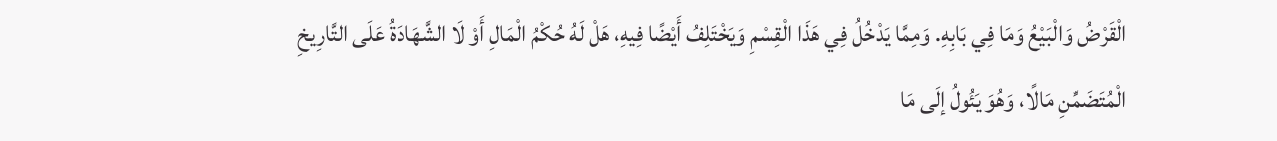الْقَرْضُ وَالْبَيْعُ وَمَا فِي بَابِهِ. وَمِمَّا يَدْخُلُ فِي هَذَا الْقِسْمِ وَيَخْتَلِفُ أَيْضًا فِيهِ، هَلْ لَهُ حُكْمُ الْمَالِ أَوْ لَا الشَّهَادَةُ عَلَى التَّارِيخِ الْمُتَضَمِّنِ مَالًا، وَهُوَ يَئُولُ إلَى مَا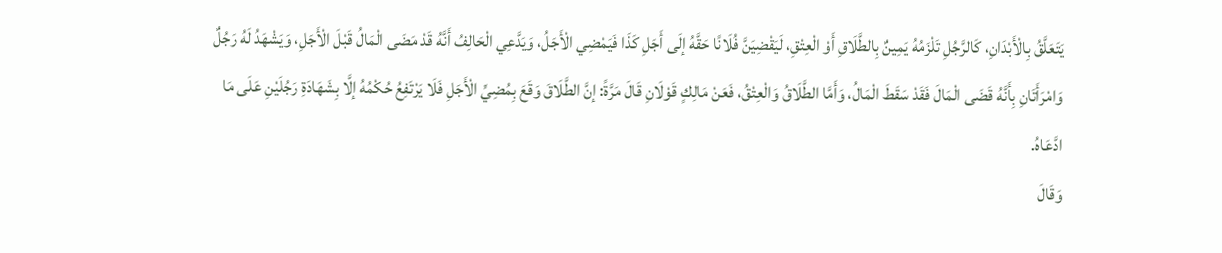يَتَعَلَّقُ بِالْأَبْدَانِ، كَالرَّجُلِ تَلْزَمُهُ يَمِينٌ بِالطَّلَاقِ أَوْ الْعِتْقِ، لَيَقْضِيَنَّ فُلَانًا حَقَّهُ إلَى أَجَلِ كَذَا فَيَمْضِي الْأَجَلُ، وَيَدَّعِي الْحَالِفُ أَنَّهُ قَدْ مَضَى الْمَالُ قَبْلَ الْأَجَلِ، وَيَشْهَدُ لَهُ رَجُلٌ وَامْرَأَتَانِ بِأَنَّهُ قَضَى الْمَالَ فَقَدْ سَقَطَ الْمَالُ، وَأَمَّا الطَّلَاقُ وَالْعِتْقُ، فَعَنْ مَالِكٍ قَوْلَانِ قَالَ مَرَّةً: إنَّ الطَّلَاقَ وَقَعَ بِمُضِيِّ الْأَجَلِ فَلَا يَرْتَفِعُ حُكْمُهُ إلَّا بِشَهَادَةِ رَجُلَيْنِ عَلَى مَا ادَّعَاهُ.
وَقَالَ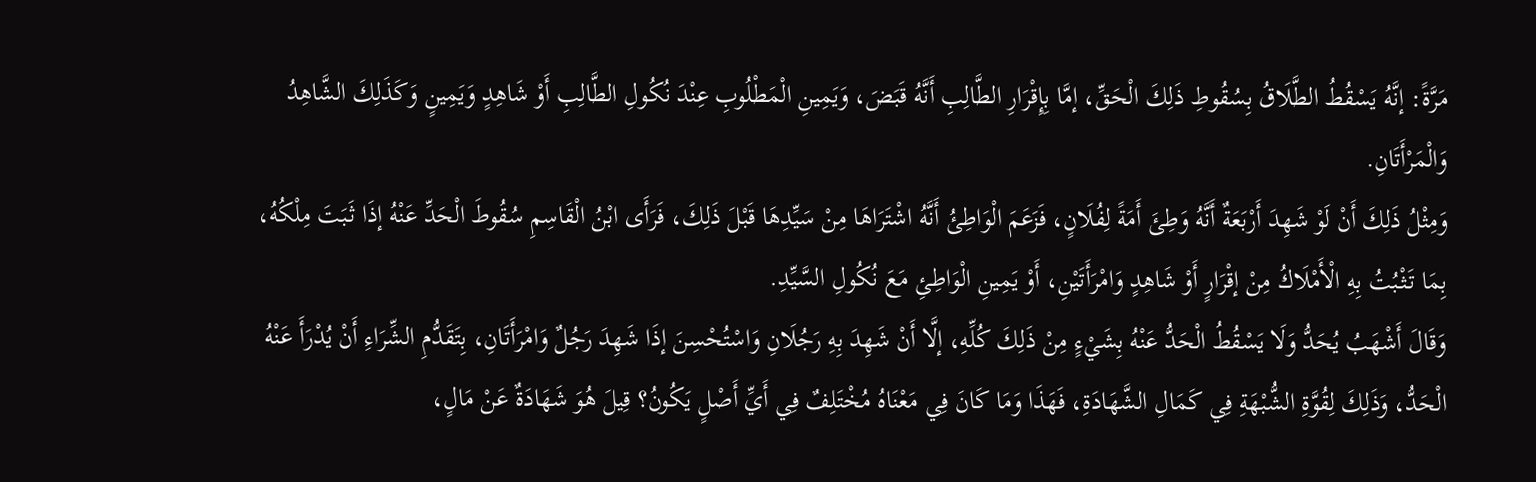مَرَّةً: إنَّهُ يَسْقُطُ الطَّلَاقُ بِسُقُوطِ ذَلِكَ الْحَقِّ، إمَّا بِإِقْرَارِ الطَّالِبِ أَنَّهُ قَبَضَ، وَيَمِينِ الْمَطْلُوبِ عِنْدَ نُكُولِ الطَّالِبِ أَوْ شَاهِدٍ وَيَمِينٍ وَكَذَلِكَ الشَّاهِدُ وَالْمَرْأَتَانِ.
وَمِثْلُ ذَلِكَ أَنْ لَوْ شَهِدَ أَرْبَعَةٌ أَنَّهُ وَطِئَ أَمَةً لِفُلَانٍ، فَزَعَمَ الْوَاطِئُ أَنَّهُ اشْتَرَاهَا مِنْ سَيِّدِهَا قَبْلَ ذَلِكَ، فَرَأَى ابْنُ الْقَاسِمِ سُقُوطَ الْحَدِّ عَنْهُ إذَا ثَبَتَ مِلْكُهُ، بِمَا تَثْبُتُ بِهِ الْأَمْلَاكُ مِنْ إقْرَارٍ أَوْ شَاهِدٍ وَامْرَأَتَيْنِ، أَوْ يَمِينِ الْوَاطِئِ مَعَ نُكُولِ السَّيِّدِ.
وَقَالَ أَشْهَبُ يُحَدُّ وَلَا يَسْقُطُ الْحَدُّ عَنْهُ بِشَيْءٍ مِنْ ذَلِكَ كُلِّهِ، إلَّا أَنْ شَهِدَ بِهِ رَجُلَانِ وَاسْتُحْسِنَ إذَا شَهِدَ رَجُلٌ وَامْرَأَتَانِ، بِتَقَدُّمِ الشِّرَاءِ أَنْ يُدْرَأَ عَنْهُ الْحَدُّ، وَذَلِكَ لِقُوَّةِ الشُّبْهَةِ فِي كَمَالِ الشَّهَادَةِ، فَهَذَا وَمَا كَانَ فِي مَعْنَاهُ مُخْتَلِفٌ فِي أَيِّ أَصْلٍ يَكُونُ؟ قِيلَ هُوَ شَهَادَةٌ عَنْ مَالٍ،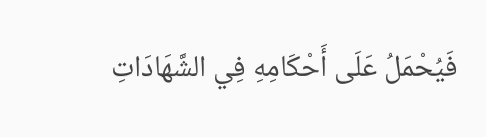فَيُحْمَلُ عَلَى أَحْكَامِهِ فِي الشَّهَادَاتِ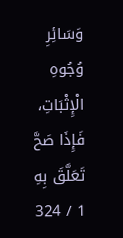وَسَائِرِ وُجُوهِ الْإِثْبَاتِ، فَإِذَا صَحَّ تَعَلَّقَ بِهِ
1 / 324